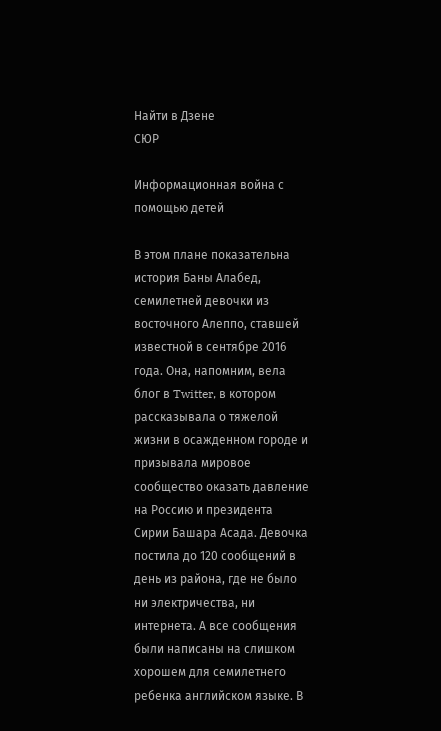Найти в Дзене
СЮР

Информационная война с помощью детей

В этом плане показательна история Баны Алабед, семилетней девочки из восточного Алеппо, ставшей известной в сентябре 2016 года. Она, напомним, вела блог в Twitter, в котором рассказывала о тяжелой жизни в осажденном городе и призывала мировое сообщество оказать давление на Россию и президента Сирии Башара Асада. Девочка постила до 120 сообщений в день из района, где не было ни электричества, ни интернета. А все сообщения были написаны на слишком хорошем для семилетнего ребенка английском языке. В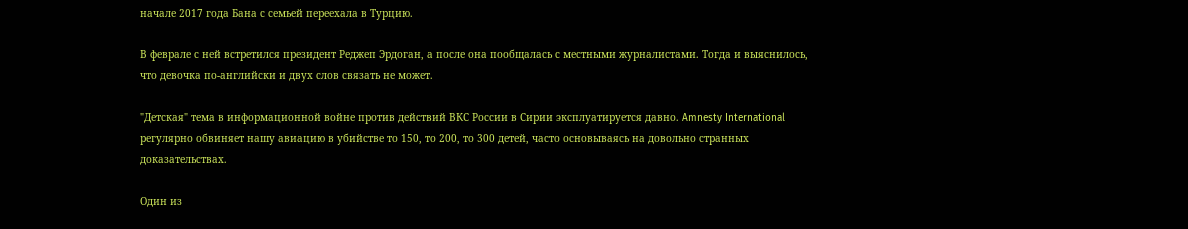начале 2017 года Бана с семьей переехала в Турцию.

В феврале с ней встретился президент Реджеп Эрдоган, а после она пообщалась с местными журналистами. Тогда и выяснилось, что девочка по-английски и двух слов связать не может.

"Детская" тема в информационной войне против действий ВКС России в Сирии эксплуатируется давно. Amnesty International регулярно обвиняет нашу авиацию в убийстве то 150, то 200, то 300 детей, часто основываясь на довольно странных доказательствах.

Один из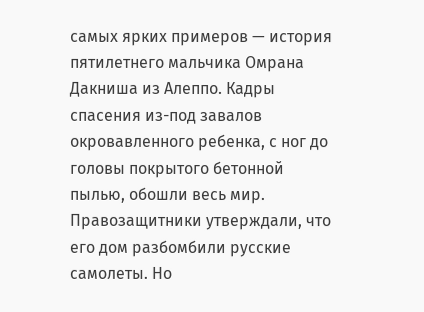самых ярких примеров — история пятилетнего мальчика Омрана Дакниша из Алеппо. Кадры спасения из-под завалов окровавленного ребенка, с ног до головы покрытого бетонной пылью, обошли весь мир. Правозащитники утверждали, что его дом разбомбили русские самолеты. Но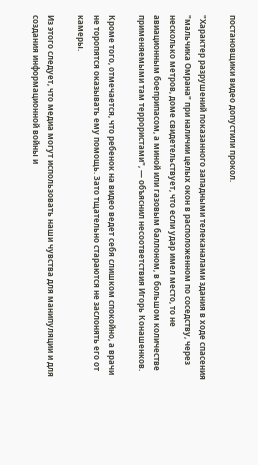постановщики видео допустили прокол.

"Характер разрушений показанного западными телеканалами здания в ходе спасения "мальчика Омрана" при наличии целых окон в расположенном по соседству, через несколько метров, доме свидетельствует, что если удар имел место, то не авиационным боеприпасом, а миной или газовым баллоном, в большом количестве применяемыми там террористами", — объяснил несоответствия Игорь Конашенков.

Кроме того, отмечается, что ребенок на видео ведет себя слишком спокойно, а врачи не торопятся оказывать ему помощь. Зато тщательно стараются не заслонять его от камеры.

Из этого следует, что медиа могут использовать наши чувства для манипуляции и для создания информационной войны и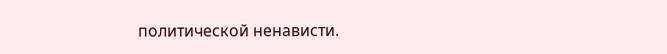политической ненависти.